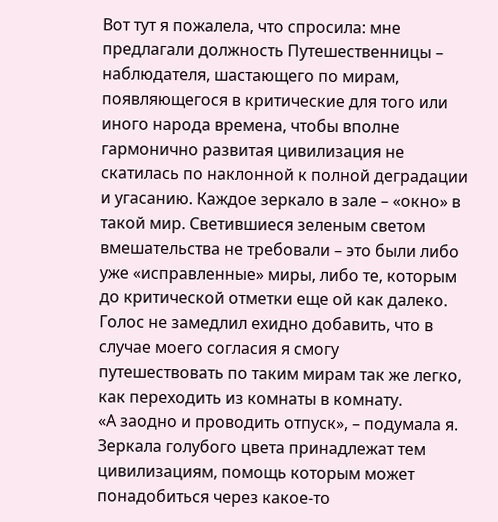Вот тут я пожалела, что спросила: мне предлагали должность Путешественницы – наблюдателя, шастающего по мирам, появляющегося в критические для того или иного народа времена, чтобы вполне гармонично развитая цивилизация не скатилась по наклонной к полной деградации и угасанию. Каждое зеркало в зале – «окно» в такой мир. Светившиеся зеленым светом вмешательства не требовали – это были либо уже «исправленные» миры, либо те, которым до критической отметки еще ой как далеко. Голос не замедлил ехидно добавить, что в случае моего согласия я смогу путешествовать по таким мирам так же легко, как переходить из комнаты в комнату.
«А заодно и проводить отпуск», – подумала я.
Зеркала голубого цвета принадлежат тем цивилизациям, помощь которым может понадобиться через какое-то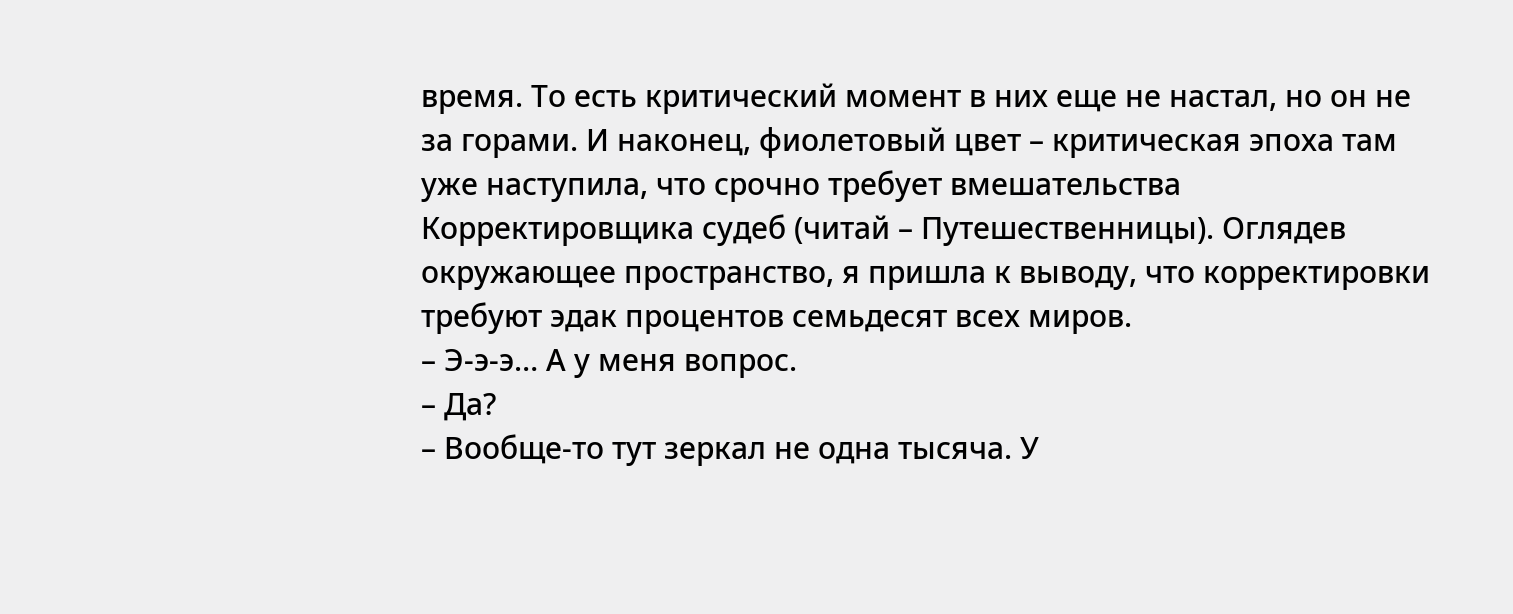время. То есть критический момент в них еще не настал, но он не за горами. И наконец, фиолетовый цвет – критическая эпоха там уже наступила, что срочно требует вмешательства Корректировщика судеб (читай – Путешественницы). Оглядев окружающее пространство, я пришла к выводу, что корректировки требуют эдак процентов семьдесят всех миров.
– Э-э-э… А у меня вопрос.
– Да?
– Вообще-то тут зеркал не одна тысяча. У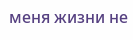меня жизни не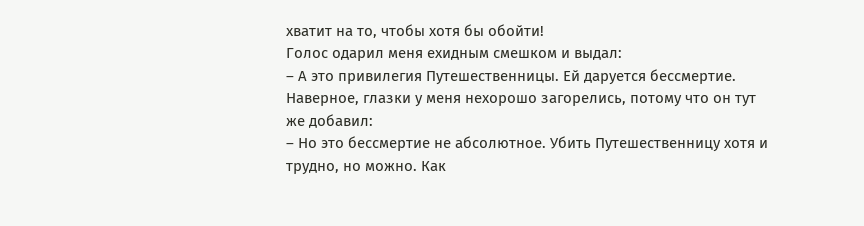хватит на то, чтобы хотя бы обойти!
Голос одарил меня ехидным смешком и выдал:
– А это привилегия Путешественницы. Ей даруется бессмертие.
Наверное, глазки у меня нехорошо загорелись, потому что он тут же добавил:
– Но это бессмертие не абсолютное. Убить Путешественницу хотя и трудно, но можно. Как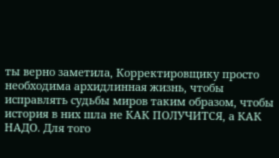ты верно заметила, Корректировщику просто необходима архидлинная жизнь, чтобы исправлять судьбы миров таким образом, чтобы история в них шла не КАК ПОЛУЧИТСЯ, а КАК НАДО. Для того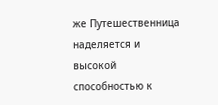же Путешественница наделяется и высокой способностью к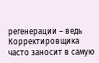регенерации – ведь Корректировщика часто заносит в самую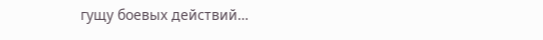гущу боевых действий…